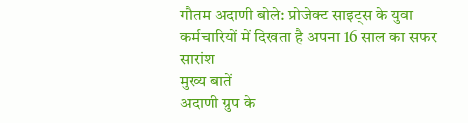गौतम अदाणी बोले: प्रोजेक्ट साइट्स के युवा कर्मचारियों में दिखता है अपना 16 साल का सफर
सारांश
मुख्य बातें
अदाणी ग्रुप के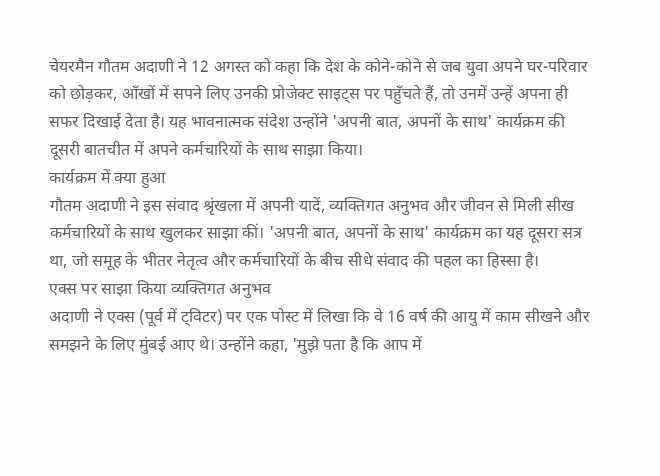चेयरमैन गौतम अदाणी ने 12 अगस्त को कहा कि देश के कोने-कोने से जब युवा अपने घर-परिवार को छोड़कर, आँखों में सपने लिए उनकी प्रोजेक्ट साइट्स पर पहुँचते हैं, तो उनमें उन्हें अपना ही सफर दिखाई देता है। यह भावनात्मक संदेश उन्होंने 'अपनी बात, अपनों के साथ' कार्यक्रम की दूसरी बातचीत में अपने कर्मचारियों के साथ साझा किया।
कार्यक्रम में क्या हुआ
गौतम अदाणी ने इस संवाद श्रृंखला में अपनी यादें, व्यक्तिगत अनुभव और जीवन से मिली सीख कर्मचारियों के साथ खुलकर साझा कीं। 'अपनी बात, अपनों के साथ' कार्यक्रम का यह दूसरा सत्र था, जो समूह के भीतर नेतृत्व और कर्मचारियों के बीच सीधे संवाद की पहल का हिस्सा है।
एक्स पर साझा किया व्यक्तिगत अनुभव
अदाणी ने एक्स (पूर्व में ट्विटर) पर एक पोस्ट में लिखा कि वे 16 वर्ष की आयु में काम सीखने और समझने के लिए मुंबई आए थे। उन्होंने कहा, 'मुझे पता है कि आप में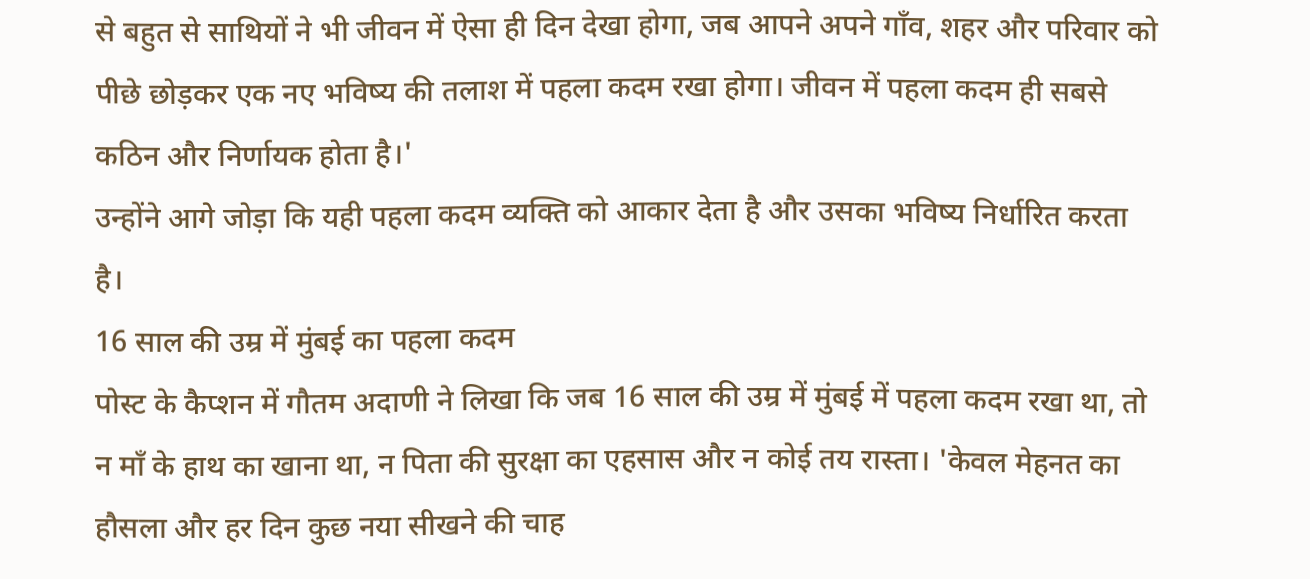से बहुत से साथियों ने भी जीवन में ऐसा ही दिन देखा होगा, जब आपने अपने गाँव, शहर और परिवार को पीछे छोड़कर एक नए भविष्य की तलाश में पहला कदम रखा होगा। जीवन में पहला कदम ही सबसे कठिन और निर्णायक होता है।'
उन्होंने आगे जोड़ा कि यही पहला कदम व्यक्ति को आकार देता है और उसका भविष्य निर्धारित करता है।
16 साल की उम्र में मुंबई का पहला कदम
पोस्ट के कैप्शन में गौतम अदाणी ने लिखा कि जब 16 साल की उम्र में मुंबई में पहला कदम रखा था, तो न माँ के हाथ का खाना था, न पिता की सुरक्षा का एहसास और न कोई तय रास्ता। 'केवल मेहनत का हौसला और हर दिन कुछ नया सीखने की चाह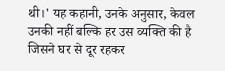थी।' यह कहानी, उनके अनुसार, केवल उनकी नहीं बल्कि हर उस व्यक्ति की है जिसने घर से दूर रहकर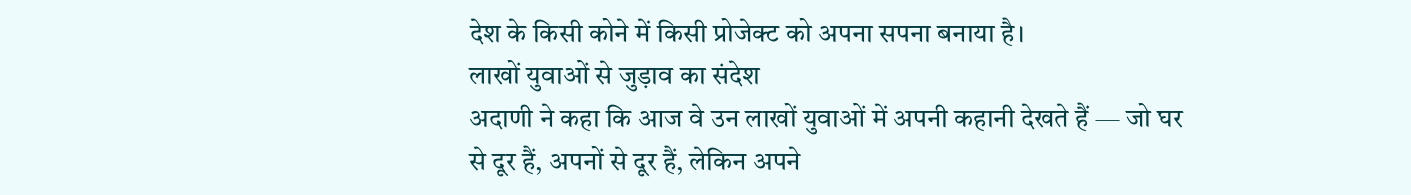देश के किसी कोने में किसी प्रोजेक्ट को अपना सपना बनाया है।
लाखों युवाओं से जुड़ाव का संदेश
अदाणी ने कहा कि आज वे उन लाखों युवाओं में अपनी कहानी देखते हैं — जो घर से दूर हैं, अपनों से दूर हैं, लेकिन अपने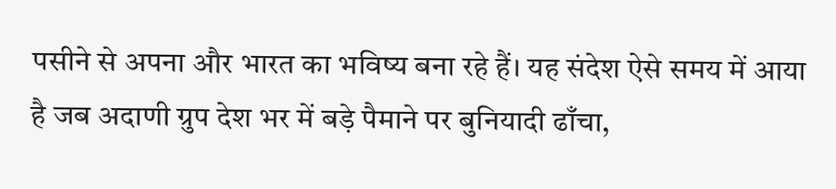पसीने से अपना और भारत का भविष्य बना रहे हैं। यह संदेश ऐसे समय में आया है जब अदाणी ग्रुप देश भर में बड़े पैमाने पर बुनियादी ढाँचा,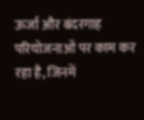ऊर्जा और बंदरगाह परियोजनाओं पर काम कर रहा है, जिनमें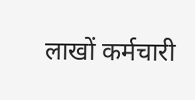लाखों कर्मचारी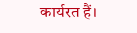कार्यरत हैं।